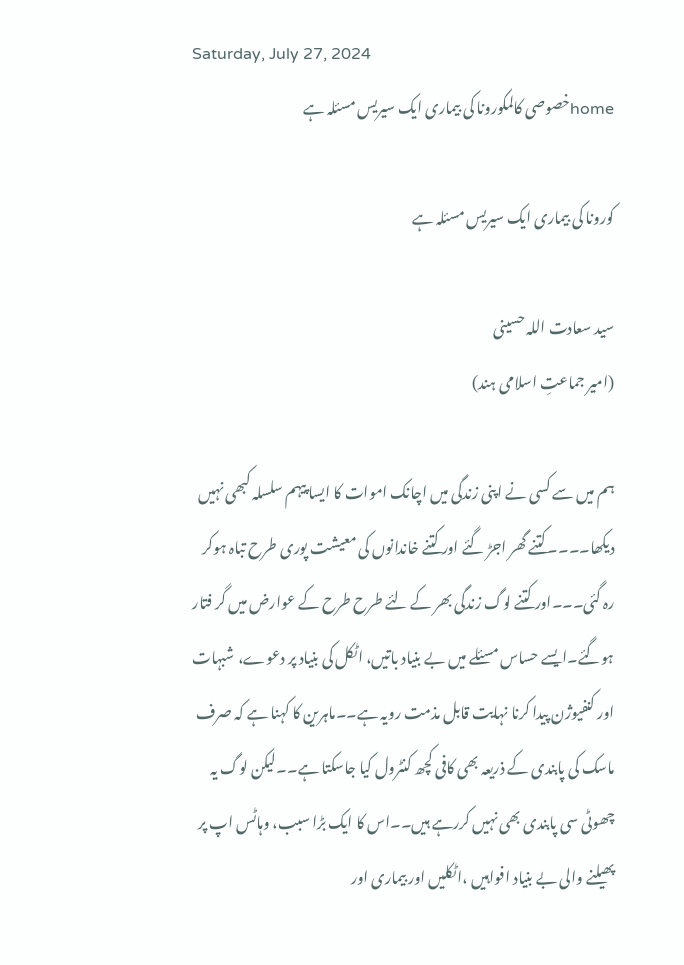Saturday, July 27, 2024
homeخصوصی کالمکورونا کی بیماری ایک سیریس مسئلہ ہے

کورونا کی بیماری ایک سیریس مسئلہ ہے

سید سعادت اللہ حسینی
(امیر جماعتِ اسلامی ہند)

ہم میں سے کسی نے اپنی زندگی میں اچانک اموات کا ایسا پیہم سلسلہ کبھی نہیں دیکھا۔۔۔۔کتنے گھر اجڑ گئے اور کتنے خاندانوں کی معیشت پوری طرح تباہ ہوکر رہ گئی۔۔۔اور کتنے لوگ زندگی بھر کے لئے طرح طرح کے عوارض میں گر فتار ہوگئے۔ایسے حساس مسئلے میں بے بنیاد باتیں، اٹکل کی بنیاد پر دعوے، شبہات اور کنفیوژن پیدا کرنا نہایت قابل مذمت رویہ ہے۔۔ماہرین کا کہنا ہے کہ صرف ماسک کی پابندی کے ذریعہ بھی کافی کچھ کنٹرول کیا جاسکتا ہے۔۔لیکن لوگ یہ چھوٹی سی پابندی بھی نہیں کررہے ہیں۔۔اس کا ایک بڑا سبب، وہاٹس اپ پر پھیلنے والی بے بنیاد افواہیں ،اٹکلیں اور بیماری اور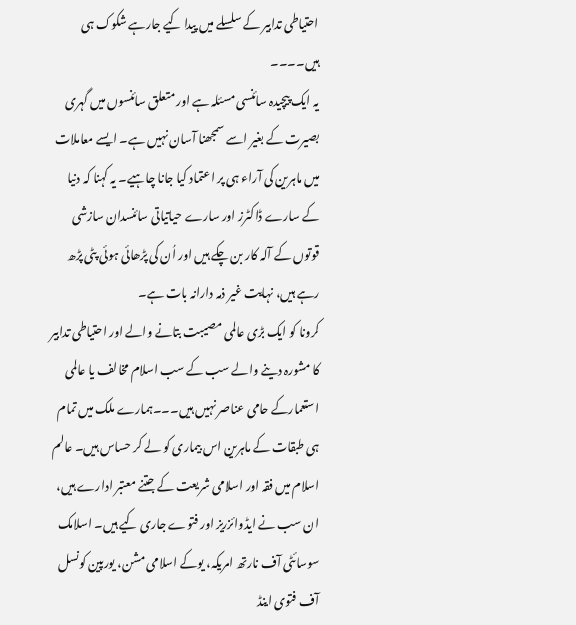احتیاطی تدابیر کے سلسلے میں پیدا کیے جارہے شکوک ہی ہیں۔۔۔۔
یہ ایک پیچیدہ سائنسی مسئلہ ہے اور متعلق سائنسوں میں گہری بصیرت کے بغیر اسے سمجھنا آسان نہیں ہے۔ ایسے معاملات میں ماہرین کی آراء ہی پر اعتماد کیا جانا چاہیے۔ یہ کہنا کہ دنیا کے سارے ڈاکٹرز اور سارے حیاتیاتی سائنسدان سازشی قوتوں کے آلہ کار بن چکے ہیں اور اُن کی پڑھائی ہوئی پٹی پڑھ رہے ہیں، نہایت غیر ذمہ دارانہ بات ہے۔
کرونا کو ایک بڑی عالمی مصیبت بتانے والے اور احتیاطی تدابیر کا مشورہ دینے والے سب کے سب اسلام مخالف یا عالمی استعمارکے حامی عناصر نہیں ہیں۔۔۔ہمارے ملک میں تمام ہی طبقات کے ماہرین اس بیماری کو لے کر حساس ہیں۔ عالم اسلام میں فقہ اور اسلامی شریعت کے جتنے معتبر ادارے ہیں، ان سب نے ایڈوائزریز اور فتوے جاری کیے ہیں۔ اسلامک سوسائٹی آف نارتھ امریکہ، یوکے اسلامی مشن، یورپین کونسل آف فتوی اینڈ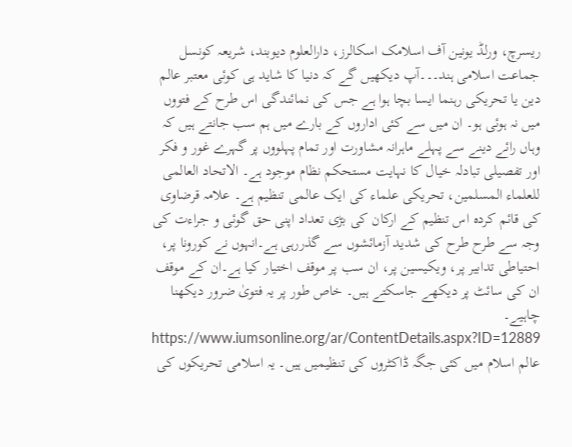ریسرچ، ورلڈ یونین آف اسلامک اسکالرز، دارالعلوم دیوبند، شریعہ کونسل جماعت اسلامی ہند۔۔۔آپ دیکھیں گے کہ دنیا کا شاید ہی کوئی معتبر عالم دین یا تحریکی رہنما ایسا بچا ہوا ہے جس کی نمائندگی اس طرح کے فتووں میں نہ ہوئی ہو۔ ان میں سے کئی اداروں کے بارے میں ہم سب جانتے ہیں کہ وہاں رائے دینے سے پہلے ماہرانہ مشاورت اور تمام پہلووں پر گہرے غور و فکر اور تفصیلی تبادلہ خیال کا نہایت مستحکم نظام موجود ہے۔ الاتحاد العالمی للعلماء المسلمین، تحریکی علماء کی ایک عالمی تنظیم ہے۔ علامہ قرضاوی کی قائم کردہ اس تنظیم کے ارکان کی بڑی تعداد اپنی حق گوئی و جراءت کی وجہ سے طرح طرح کی شدید آزمائشوں سے گذررہی ہے۔انہوں نے کورونا پر، احتیاطی تدابیر پر، ویکیسین پر، ان سب پر موقف اختیار کیا ہے۔ان کے موقف ان کی سائٹ پر دیکھے جاسکتے ہیں۔ خاص طور پر یہ فتویٰ ضرور دیکھنا چاہیے۔
https://www.iumsonline.org/ar/ContentDetails.aspx?ID=12889
عالم اسلام میں کئی جگہ ڈاکٹروں کی تنظیمیں ہیں۔ یہ اسلامی تحریکوں کی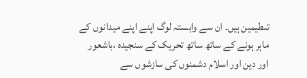تںطیمین ہیں۔ ان سے وابستہ لوگ اپنے اپنے میدانوں کے ماہر ہونے کے ساتھ ساتھ تحریک کے سنجیدہ ،باشعور اور دین اور اسلام دشمنوں کی سازشوں سے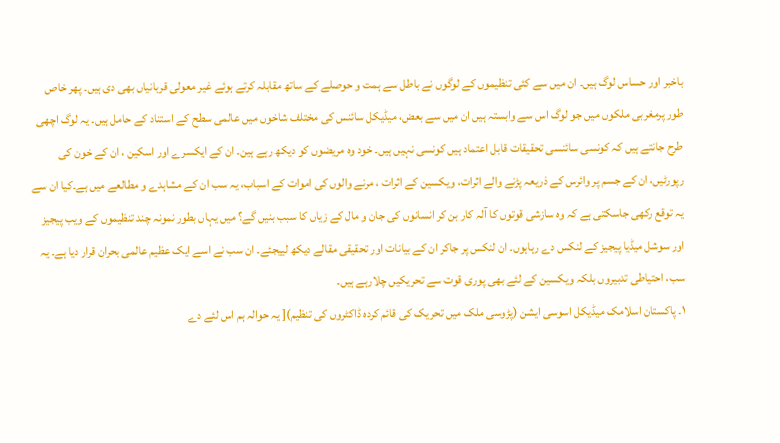باخبر اور حساس لوگ ہیں۔ ان میں سے کئی تنظیموں کے لوگوں نے باطل سے ہمت و حوصلے کے ساتھ مقابلہ کرتے ہوئے غیر معولی قربانیاں بھی دی ہیں۔ پھر خاص طور پرمغربی ملکوں میں جو لوگ اس سے وابستہ ہیں ان میں سے بعض، میڈیکل سائنس کی مختلف شاخوں میں عالمی سطح کے استناد کے حامل ہیں۔ یہ لوگ اچھی طرح جانتے ہیں کہ کونسی سائنسی تحقیقات قابل اعتماد ہیں کونسی نہیں ہیں۔ خود وہ مریضوں کو دیکھ رہے ہین۔ ان کے ایکسرے اور اسکین ، ان کے خون کی رپورٹیں، ان کے جسم پر وائرس کے ذریعہ پڑنے والے اثرات، ویکسین کے اثرات ، مرنے والوں کی اموات کے اسباب، یہ سب ان کے مشاہدے و مطالعے میں ہے۔کیا ان سے یہ توقع رکھی جاسکتی ہے کہ وہ سازشی قوتوں کا آلہ کار بن کر انسانوں کی جان و مال کے زیاں کا سبب بنیں گے؟ میں یہاں بطور نمونہ چند تنظیموں کے ویب پیجیز اور سوشل میڈیا پیجیز کے لنکس دے رہاہوں۔ ان لنکس پر جاکر ان کے بیانات اور تحقیقی مقالے دیکھ لییجئے۔ ان سب نے اسے ایک عظیم عالمی بحران قرار دیا ہے۔ یہ سب، احتیاطی تدبیروں بلکہ ویکسین کے لئے بھی پوری قوت سے تحریکیں چلارہے ہیں۔
۱۔ پاکستان اسلامک میڈیکل اسوسی ایشن (پڑوسی ملک میں تحریک کی قائم کردہ ڈاکٹروں کی تنظیم)[ یہ حوالہ ہم اس لئے دے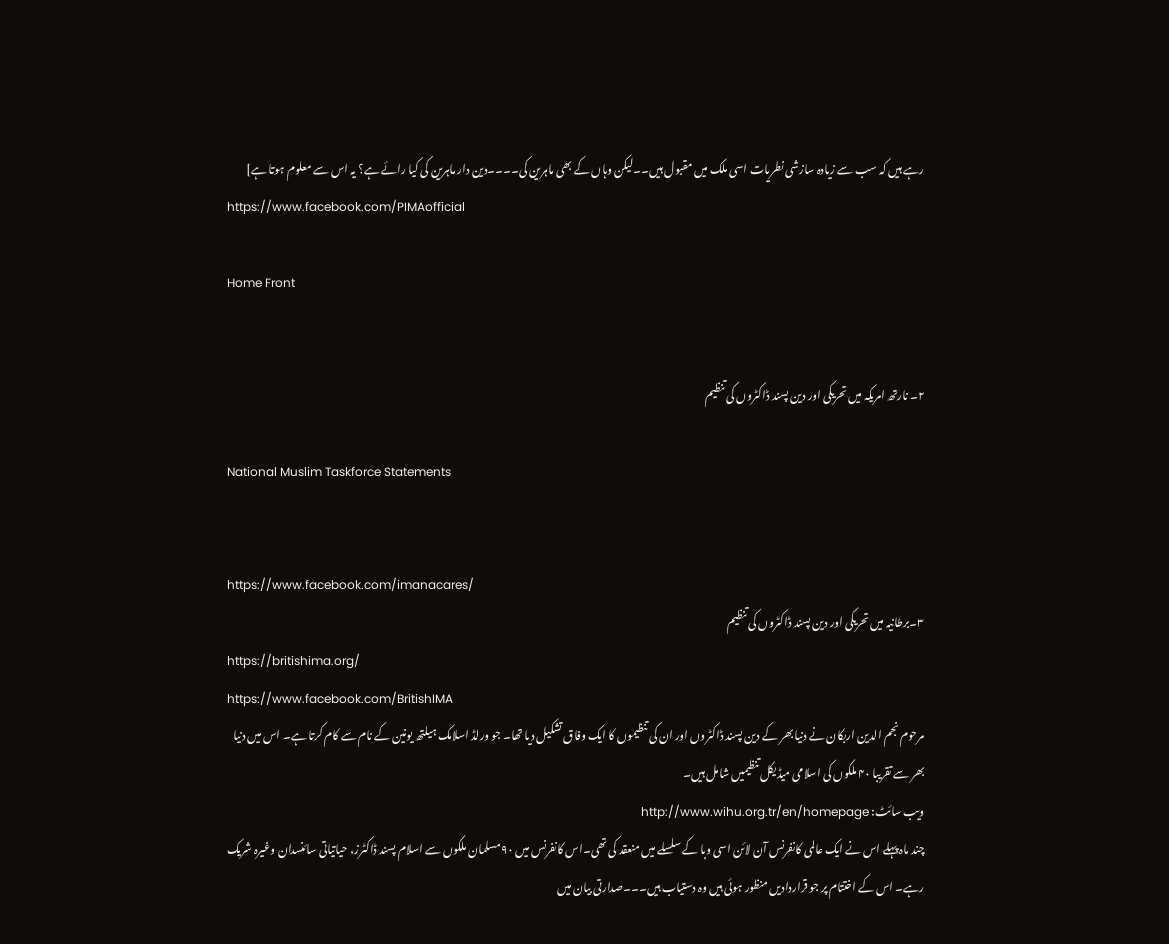رہے ہیں کہ سب سے زیادہ سازشی نطریات اسی ملک میں مقبول ہیں۔۔لیکن وہاں کے بھی ماہرین کی۔۔۔۔دین دار ماہرین کی کیا رائے ہے؟ یہ اس سے معلوم ہوتا ہے]
https://www.facebook.com/PIMAofficial

Home Front


۲۔ نارتھ امریکہ میں تحریکی اور دین پسند ڈاکٹروں کی تنظیم

National Muslim Taskforce Statements


https://www.facebook.com/imanacares/
۳۔برطانیہ میں تحریکی اور دین پسند ڈاکٹروں کی تنظیم
https://britishima.org/
https://www.facebook.com/BritishIMA
مرحوم نجم الدین اربکان نے دنیا بھر کے دین پسند ڈاکٹروں اور ان کی تنظیموں کا ایک وفاق تشکیل دیا تھا۔ جو ورلڈ اسلامک ہیلتھ یونین کے نام سے کام کرتا ہے۔ اس میں دنیا بھر سے تقریبا ۴۰ ملکوں کی اسلامی میڈیکل تنظیمیں شامل ہیں۔
ویب سائٹ: http://www.wihu.org.tr/en/homepage
چند ماہ پہلے اس نے ایک عالمی کانفرنس آن لائن اسی وبا کے سلسلے میں منعقد کی تھی۔اس کانفرنس میں ۹۰ مسلمان ملکوں سے اسلام پسند ڈاکٹرز، حیاتیاتی سائنسدان وغیرہ شریک رہے۔ اس کے اختتام پر جو قراردادیں منظور ہوئی ہیں وہ دستیاب ہیں۔۔۔صدارتی بیان میں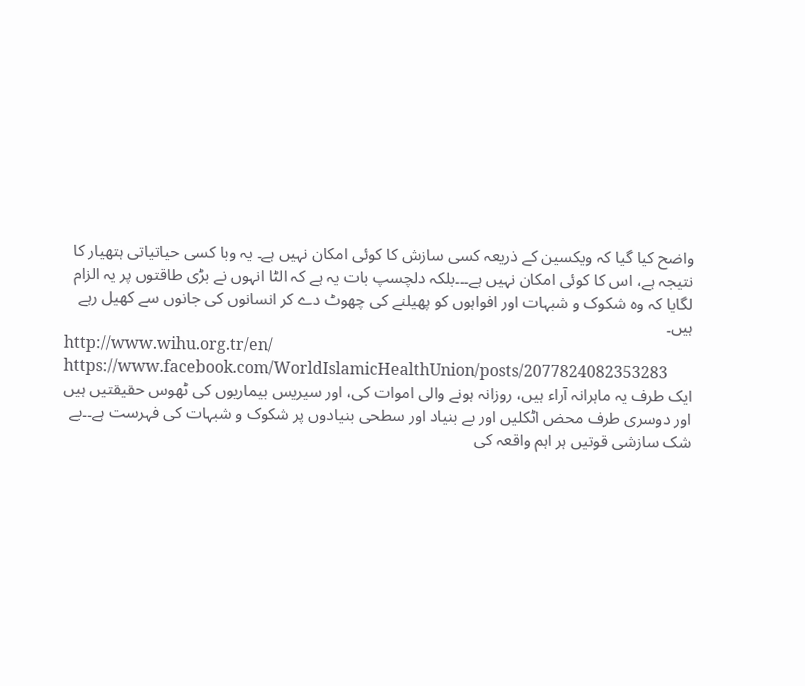واضح کیا گیا کہ ویکسین کے ذریعہ کسی سازش کا کوئی امکان نہیں ہے۔ یہ وبا کسی حیاتیاتی ہتھیار کا نتیجہ ہے، اس کا کوئی امکان نہیں ہے۔۔۔بلکہ دلچسپ بات یہ ہے کہ الٹا انہوں نے بڑی طاقتوں پر یہ الزام لگایا کہ وہ شکوک و شبہات اور افواہوں کو پھیلنے کی چھوٹ دے کر انسانوں کی جانوں سے کھیل رہے ہیں۔
http://www.wihu.org.tr/en/
https://www.facebook.com/WorldIslamicHealthUnion/posts/2077824082353283
ایک طرف یہ ماہرانہ آراء ہیں، روزانہ ہونے والی اموات کی، اور سیریس بیماریوں کی ٹھوس حقیقتیں ہیں اور دوسری طرف محض اٹکلیں اور بے بنیاد اور سطحی بنیادوں پر شکوک و شبہات کی فہرست ہے۔۔بے شک سازشی قوتیں ہر اہم واقعہ کی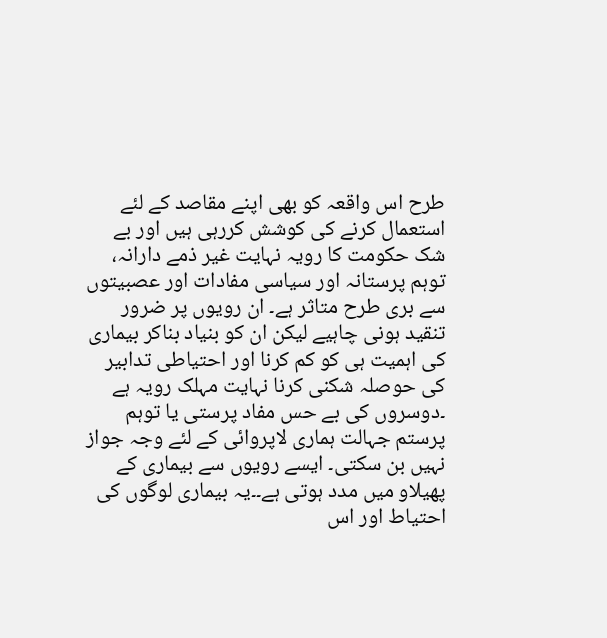طرح اس واقعہ کو بھی اپنے مقاصد کے لئے استعمال کرنے کی کوشش کررہی ہیں اور بے شک حکومت کا رویہ نہایت غیر ذمے دارانہ، توہم پرستانہ اور سیاسی مفادات اور عصبیتوں سے بری طرح متاثر ہے۔ ان رویوں پر ضرور تنقید ہونی چاہیے لیکن ان کو بنیاد بناکر بیماری کی اہمیت ہی کو کم کرنا اور احتیاطی تدابیر کی حوصلہ شکنی کرنا نہایت مہلک رویہ ہے ۔دوسروں کی بے حس مفاد پرستی یا توہم پرستم جہالت ہماری لاپروائی کے لئے وجہ جواز نہیں بن سکتی۔ ایسے رویوں سے بیماری کے پھیلاو میں مدد ہوتی ہے۔۔یہ بیماری لوگوں کی احتیاط اور اس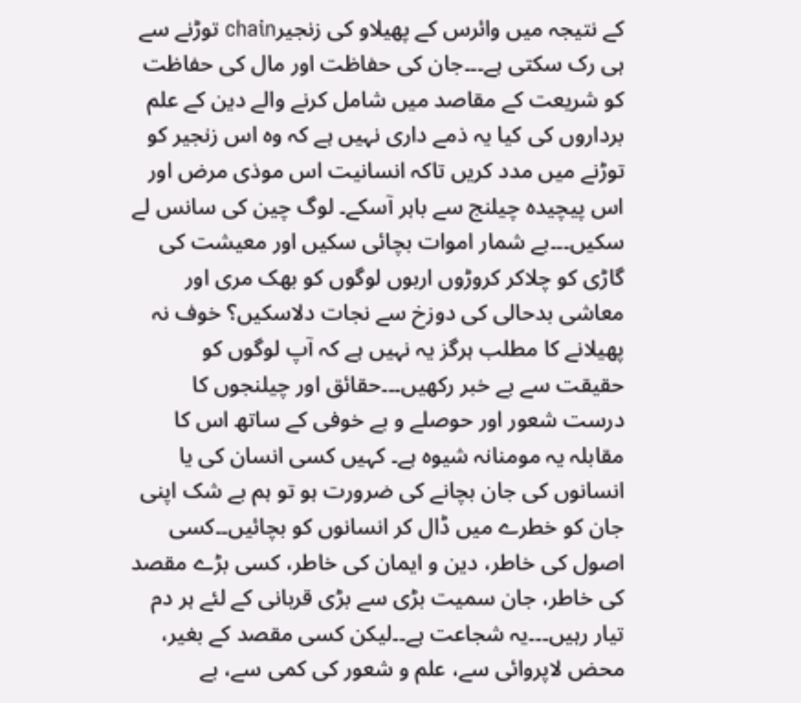کے نتیجہ میں وائرس کے پھیلاو کی زنجیرchain توڑنے سے ہی رک سکتی ہے۔۔۔جان کی حفاظت اور مال کی حفاظت کو شریعت کے مقاصد میں شامل کرنے والے دین کے علم برداروں کی کیا یہ ذمے داری نہیں ہے کہ وہ اس زنجیر کو توڑنے میں مدد کریں تاکہ انسانیت اس موذی مرض اور اس پیچیدہ چیلنج سے باہر آسکے۔ لوگ چین کی سانس لے سکیں۔۔۔بے شمار اموات بچائی سکیں اور معیشت کی گاڑی کو چلاکر کروڑوں اربوں لوگوں کو بھک مری اور معاشی بدحالی کی دوزخ سے نجات دلاسکیں؟ خوف نہ پھیلانے کا مطلب ہرگز یہ نہیں ہے کہ آپ لوگوں کو حقیقت سے بے خبر رکھیں۔۔۔حقائق اور چیلنجوں کا درست شعور اور حوصلے و بے خوفی کے ساتھ اس کا مقابلہ یہ مومنانہ شیوہ ہے۔ کہیں کسی انسان کی یا انسانوں کی جان بچانے کی ضرورت ہو تو ہم بے شک اپنی جان کو خطرے میں ڈال کر انسانوں کو بچائیں۔۔کسی اصول کی خاطر، دین و ایمان کی خاطر، کسی بڑے مقصد کی خاطر، جان سمیت بڑی سے بڑی قربانی کے لئے ہر دم تیار رہیں۔۔۔یہ شجاعت ہے۔۔لیکن کسی مقصد کے بغیر، محض لاپروائی سے، علم و شعور کی کمی سے، بے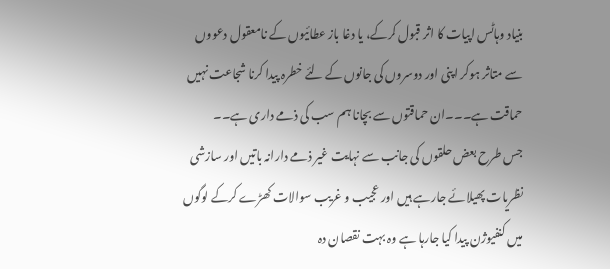بنیاد وہاٹس اپیات کا اثر قبول کرکے، یا دغا باز عطائیوں کے نامعقول دعووں سے متاثر ہوکر اپنی اور دوسروں کی جانوں کے لئے خطرہ پیدا کرنا شجاعت نہیں حماقت ہے۔۔۔ان حماقتوں سے بچانا ہم سب کی ذمے داری ہے۔۔
جس طرح بعض حلقوں کی جانب سے نہایت غیر ذمے دارانہ باتیں اور سازشی نظریات پھیلائے جارہے ہیں اور عجیب و غریب سوالات کھڑے کرکے لوگوں میں کنفیوژن پیدا کیا جارہا ہے وہ بہت نقصان دہ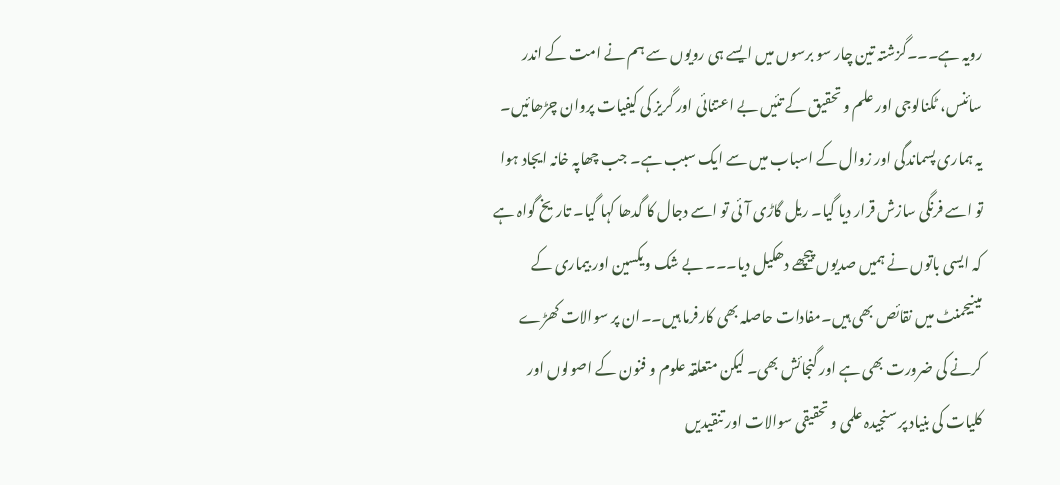رویہ ہے۔۔۔گزشتہ تین چار سو برسوں میں ایسے ہی رویوں سے ہم نے امت کے اندر سائنس، ٹکنالوجی اور علم و تحقیق کے تئیں بے اعتنائی اور گریز کی کیفیات پروان چڑھائیں۔ یہ ہماری پسماندگی اور زوال کے اسباب میں سے ایک سبب ہے۔ جب چھاپہ خانہ ایجاد ہوا تو اسے فرنگی سازش قرار دیا گیا۔ ریل گاڑی آئی تو اسے دجال کا گدھا کہا گیا۔ تاریخ گواہ ہے کہ ایسی باتوں نے ہمیں صدیوں پیچھے دھکیل دیا۔۔۔ بے شک ویکسین اور بیماری کے مینیجمنٹ میں نقائص بھی ہیں۔مفادات حاصلہ بھی کارفرما ہیں۔۔ان پر سوالات کھڑے کرنے کی ضرورت بھی ہے اور گنجائش بھی۔ لیکن متعلقہ علوم و فنون کے اصولوں اور کلیات کی بنیاد پر سنجیدہ علمی و تحقیقی سوالات اور تنقیدیں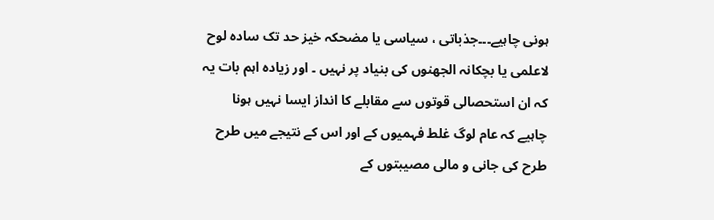ہونی چاہیے۔۔۔جذباتی ، سیاسی یا مضحکہ خیز حد تک سادہ لوح لاعلمی یا بچکانہ الجھنوں کی بنیاد پر نہیں ۔ اور زیادہ اہم بات یہ کہ ان استحصالی قوتوں سے مقابلے کا انداز ایسا نہیں ہونا چاہیے کہ عام لوگ غلط فہمیوں کے اور اس کے نتیجے میں طرح طرح کی جانی و مالی مصیبتوں کے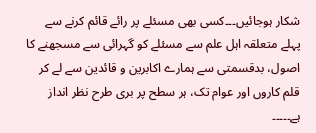شکار ہوجائیں۔۔۔کسی بھی مسئلے پر رائے قائم کرنے سے پہلے متعلقہ اہل علم سے مسئلے کو گہرائی سے مسجھنے کا اصول، بدقسمتی سے ہمارے اکابرین و قائدین سے لے کر قلم کاروں اور عوام تک، ہر سطح پر بری طرح نظر انداز ہے۔۔۔۔۔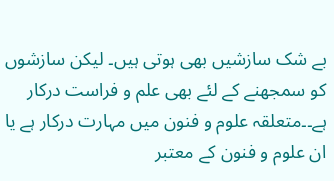بے شک سازشیں بھی ہوتی ہیں۔ لیکن سازشوں کو سمجھنے کے لئے بھی علم و فراست درکار ہے۔۔متعلقہ علوم و فنون میں مہارت درکار ہے یا ان علوم و فنون کے معتبر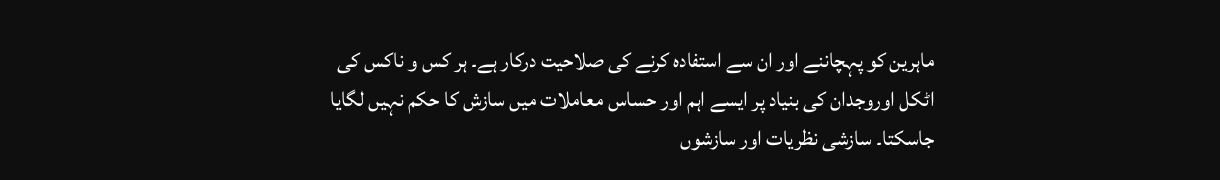ماہرین کو پہچاننے اور ان سے استفادہ کرنے کی صلاحیت درکار ہے۔ ہر کس و ناکس کی اٹکل اوروجدان کی بنیاد پر ایسے اہم اور حساس معاملات میں سازش کا حکم نہیں لگایا جاسکتا۔ سازشی نظریات اور سازشوں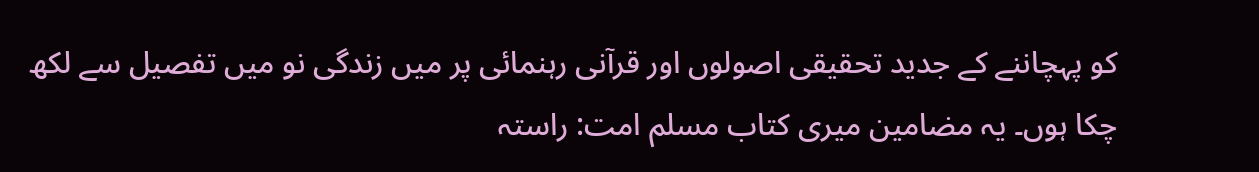کو پہچاننے کے جدید تحقیقی اصولوں اور قرآنی رہنمائی پر میں زندگی نو میں تفصیل سے لکھ چکا ہوں۔ یہ مضامین میری کتاب مسلم امت: راستہ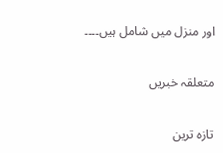اور منزل میں شامل ہیں۔۔۔۔

متعلقہ خبریں

تازہ ترین